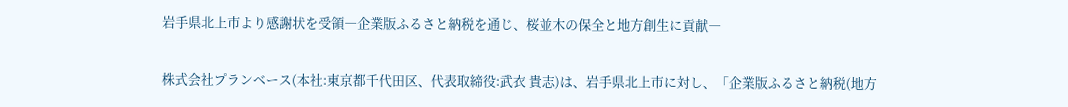岩手県北上市より感謝状を受領―企業版ふるさと納税を通じ、桜並木の保全と地方創生に貢献―

株式会社プランベース(本社:東京都千代田区、代表取締役:武衣 貴志)は、岩手県北上市に対し、「企業版ふるさと納税(地方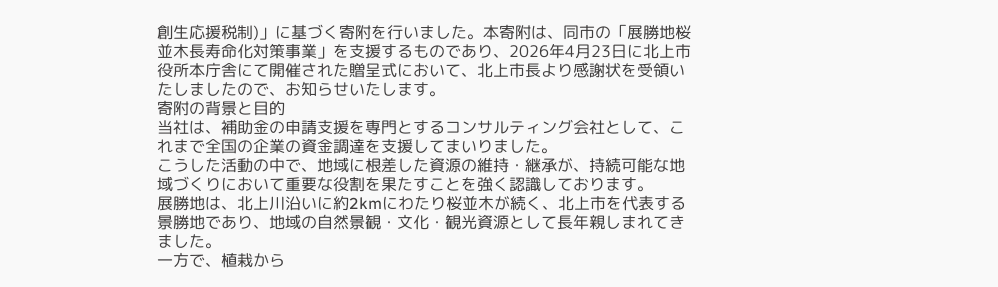創生応援税制)」に基づく寄附を行いました。本寄附は、同市の「展勝地桜並木長寿命化対策事業」を支援するものであり、2026年4月23日に北上市役所本庁舎にて開催された贈呈式において、北上市長より感謝状を受領いたしましたので、お知らせいたします。
寄附の背景と目的
当社は、補助金の申請支援を専門とするコンサルティング会社として、これまで全国の企業の資金調達を支援してまいりました。
こうした活動の中で、地域に根差した資源の維持・継承が、持続可能な地域づくりにおいて重要な役割を果たすことを強く認識しております。
展勝地は、北上川沿いに約2kmにわたり桜並木が続く、北上市を代表する景勝地であり、地域の自然景観・文化・観光資源として長年親しまれてきました。
一方で、植栽から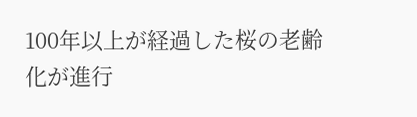100年以上が経過した桜の老齢化が進行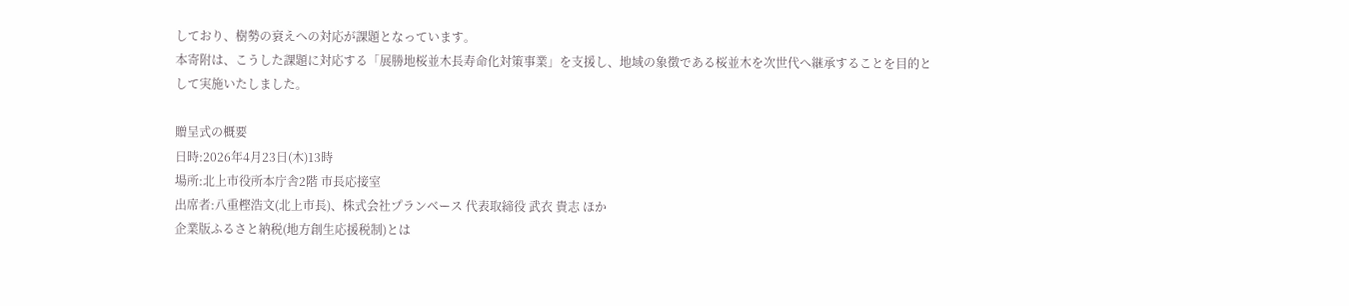しており、樹勢の衰えへの対応が課題となっています。
本寄附は、こうした課題に対応する「展勝地桜並木長寿命化対策事業」を支援し、地域の象徴である桜並木を次世代へ継承することを目的として実施いたしました。

贈呈式の概要
日時:2026年4月23日(木)13時
場所:北上市役所本庁舎2階 市長応接室
出席者:八重樫浩文(北上市長)、株式会社プランベース 代表取締役 武衣 貴志 ほか
企業版ふるさと納税(地方創生応援税制)とは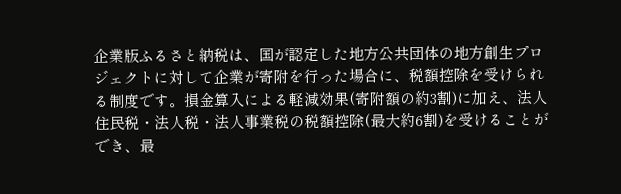企業版ふるさと納税は、国が認定した地方公共団体の地方創生プロジェクトに対して企業が寄附を行った場合に、税額控除を受けられる制度です。損金算入による軽減効果(寄附額の約3割)に加え、法人住民税・法人税・法人事業税の税額控除(最大約6割)を受けることができ、最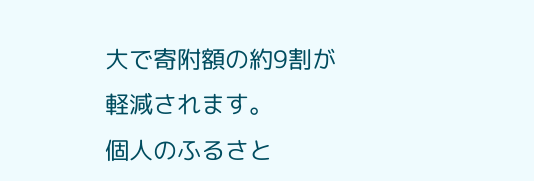大で寄附額の約9割が軽減されます。
個人のふるさと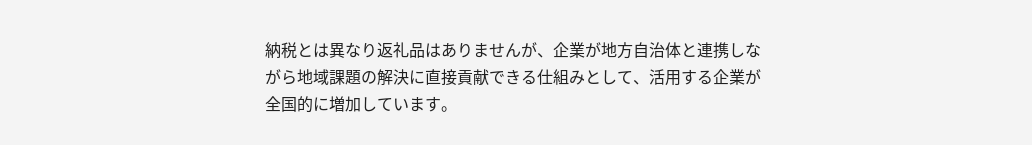納税とは異なり返礼品はありませんが、企業が地方自治体と連携しながら地域課題の解決に直接貢献できる仕組みとして、活用する企業が全国的に増加しています。